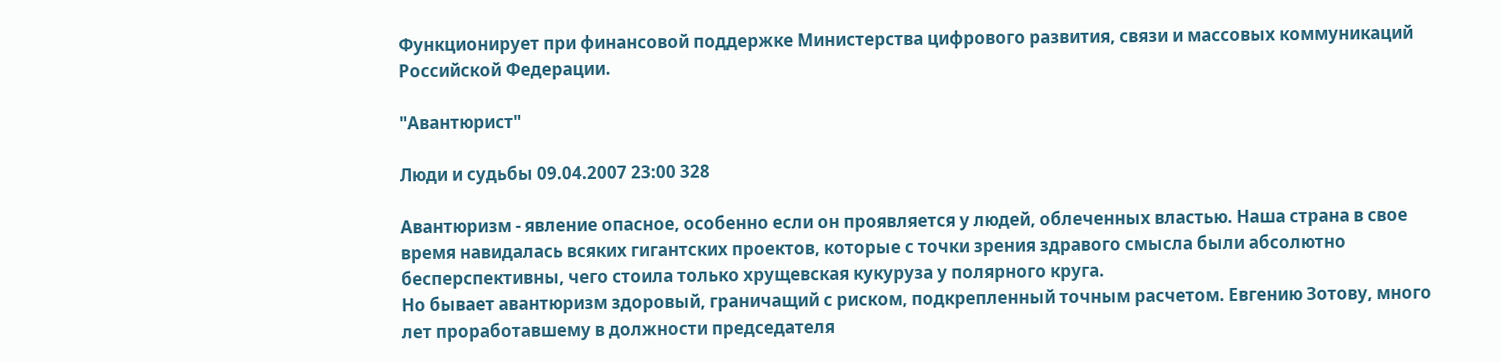Функционирует при финансовой поддержке Министерства цифрового развития, связи и массовых коммуникаций Российской Федерации.

"Авантюрист"

Люди и судьбы 09.04.2007 23:00 328

Авантюризм - явление опасное, особенно если он проявляется у людей, облеченных властью. Наша страна в свое время навидалась всяких гигантских проектов, которые с точки зрения здравого смысла были абсолютно бесперспективны, чего стоила только хрущевская кукуруза у полярного круга.
Но бывает авантюризм здоровый, граничащий с риском, подкрепленный точным расчетом. Евгению Зотову, много лет проработавшему в должности председателя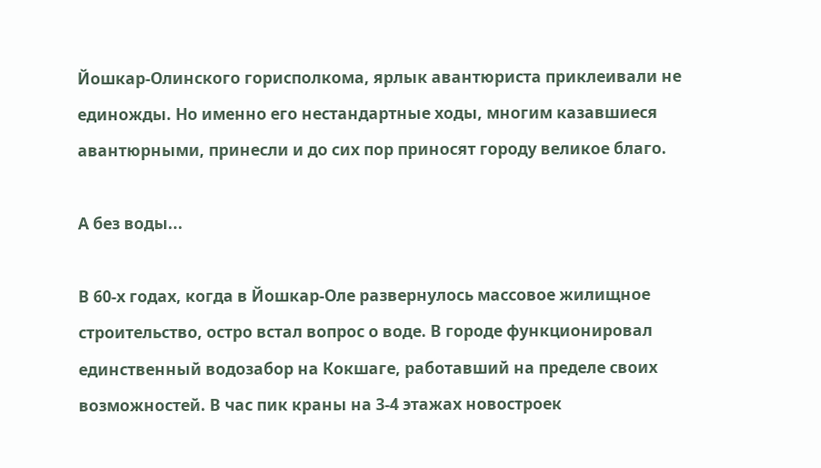Йошкар-Олинского горисполкома, ярлык авантюриста приклеивали не единожды. Но именно его нестандартные ходы, многим казавшиеся авантюрными, принесли и до сих пор приносят городу великое благо.

А без воды...

В 60-х годах, когда в Йошкар-Оле развернулось массовое жилищное строительство, остро встал вопрос о воде. В городе функционировал единственный водозабор на Кокшаге, работавший на пределе своих возможностей. В час пик краны на 3-4 этажах новостроек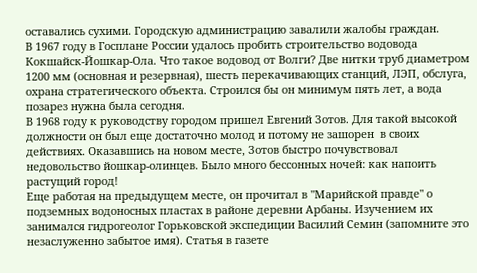оставались сухими. Городскую администрацию завалили жалобы граждан.
В 1967 году в Госплане России удалось пробить строительство водовода Кокшайск-Йошкар-Ола. Что такое водовод от Волги? Две нитки труб диаметром 1200 мм (основная и резервная), шесть перекачивающих станций, ЛЭП, обслуга, охрана стратегического объекта. Строился бы он минимум пять лет, а вода позарез нужна была сегодня.
В 1968 году к руководству городом пришел Евгений Зотов. Для такой высокой должности он был еще достаточно молод и потому не зашорен  в своих действиях. Оказавшись на новом месте, Зотов быстро почувствовал недовольство йошкар-олинцев. Было много бессонных ночей: как напоить растущий город!
Еще работая на предыдущем месте, он прочитал в "Марийской правде" о подземных водоносных пластах в районе деревни Арбаны. Изучением их занимался гидрогеолог Горьковской экспедиции Василий Семин (запомните это незаслуженно забытое имя). Статья в газете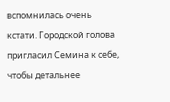вспомнилась очень кстати. Городской голова пригласил Семина к себе, чтобы детальнее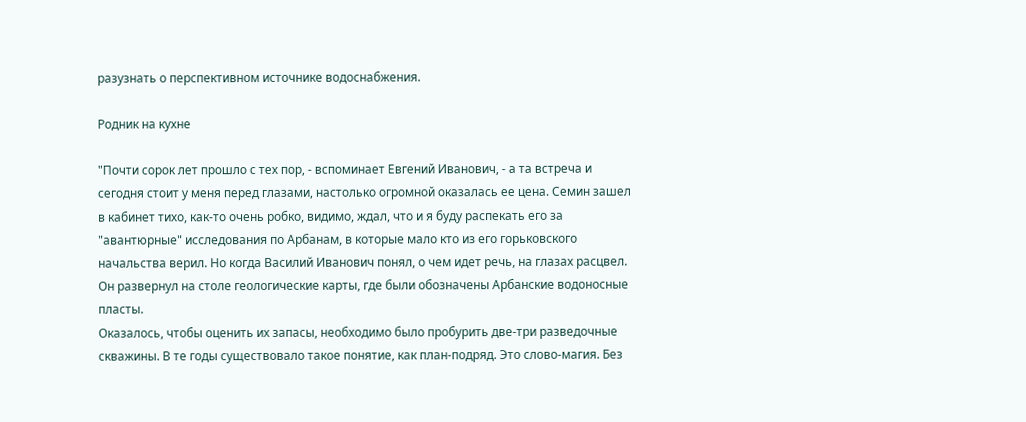разузнать о перспективном источнике водоснабжения.

Родник на кухне

"Почти сорок лет прошло с тех пор, - вспоминает Евгений Иванович, - а та встреча и сегодня стоит у меня перед глазами, настолько огромной оказалась ее цена. Семин зашел в кабинет тихо, как-то очень робко, видимо, ждал, что и я буду распекать его за "авантюрные" исследования по Арбанам, в которые мало кто из его горьковского начальства верил. Но когда Василий Иванович понял, о чем идет речь, на глазах расцвел. Он развернул на столе геологические карты, где были обозначены Арбанские водоносные пласты.
Оказалось, чтобы оценить их запасы, необходимо было пробурить две-три разведочные скважины. В те годы существовало такое понятие, как план-подряд. Это слово-магия. Без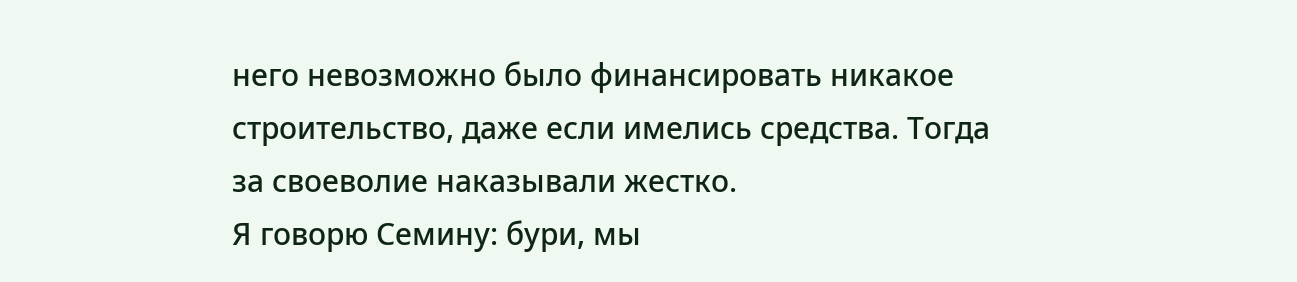него невозможно было финансировать никакое строительство, даже если имелись средства. Тогда за своеволие наказывали жестко.
Я говорю Семину: бури, мы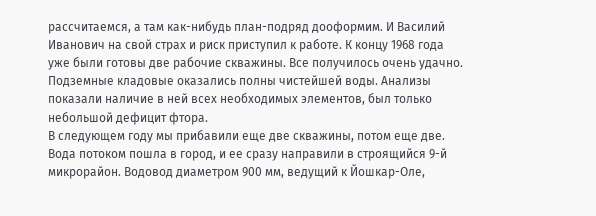рассчитаемся, а там как-нибудь план-подряд дооформим. И Василий Иванович на свой страх и риск приступил к работе. К концу 1968 года уже были готовы две рабочие скважины. Все получилось очень удачно. Подземные кладовые оказались полны чистейшей воды. Анализы показали наличие в ней всех необходимых элементов, был только небольшой дефицит фтора.
В следующем году мы прибавили еще две скважины, потом еще две. Вода потоком пошла в город, и ее сразу направили в строящийся 9-й микрорайон. Водовод диаметром 900 мм, ведущий к Йошкар-Оле,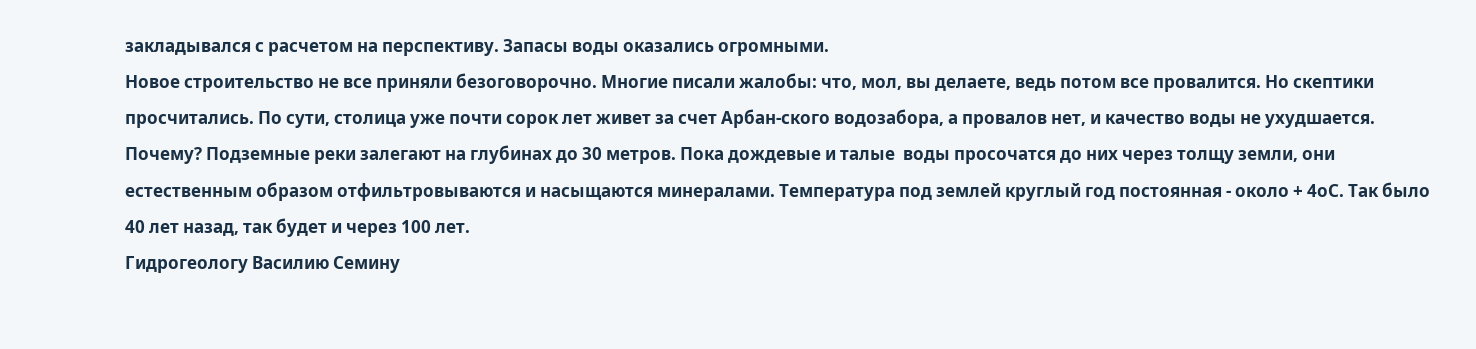закладывался с расчетом на перспективу. Запасы воды оказались огромными.
Новое строительство не все приняли безоговорочно. Многие писали жалобы: что, мол, вы делаете, ведь потом все провалится. Но скептики просчитались. По сути, столица уже почти сорок лет живет за счет Арбан-ского водозабора, а провалов нет, и качество воды не ухудшается. Почему? Подземные реки залегают на глубинах до 30 метров. Пока дождевые и талые  воды просочатся до них через толщу земли, они естественным образом отфильтровываются и насыщаются минералами. Температура под землей круглый год постоянная - около + 4оС. Так было 40 лет назад, так будет и через 100 лет.
Гидрогеологу Василию Семину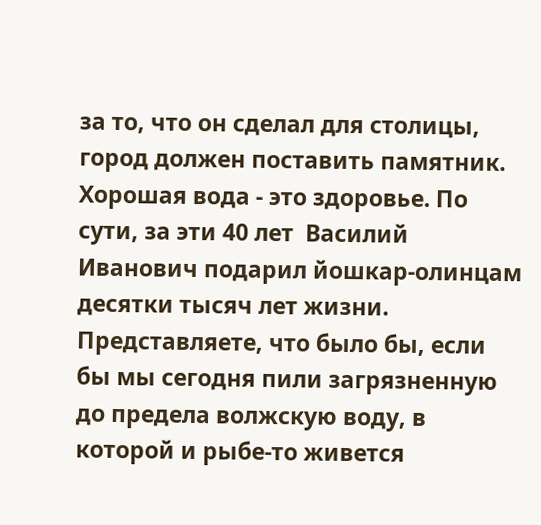за то, что он сделал для столицы, город должен поставить памятник. Хорошая вода - это здоровье. По сути, за эти 40 лет  Василий Иванович подарил йошкар-олинцам десятки тысяч лет жизни. Представляете, что было бы, если бы мы сегодня пили загрязненную до предела волжскую воду, в которой и рыбе-то живется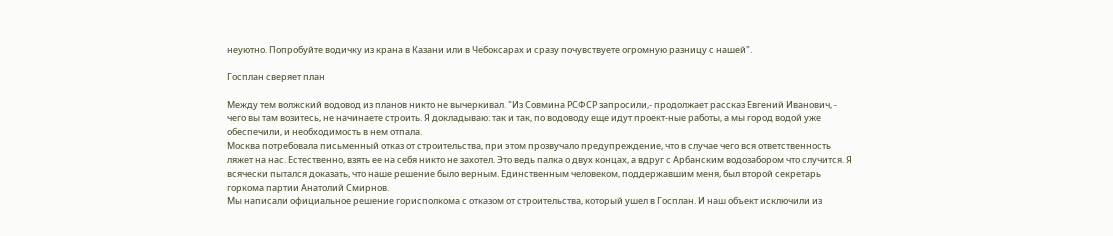неуютно. Попробуйте водичку из крана в Казани или в Чебоксарах и сразу почувствуете огромную разницу с нашей".

Госплан сверяет план

Между тем волжский водовод из планов никто не вычеркивал. "Из Совмина РСФСР запросили,- продолжает рассказ Евгений Иванович, - чего вы там возитесь, не начинаете строить. Я докладываю: так и так, по водоводу еще идут проект-ные работы, а мы город водой уже обеспечили, и необходимость в нем отпала.
Москва потребовала письменный отказ от строительства, при этом прозвучало предупреждение, что в случае чего вся ответственность ляжет на нас. Естественно, взять ее на себя никто не захотел. Это ведь палка о двух концах, а вдруг с Арбанским водозабором что случится. Я всячески пытался доказать, что наше решение было верным. Единственным человеком, поддержавшим меня, был второй секретарь горкома партии Анатолий Смирнов.
Мы написали официальное решение горисполкома с отказом от строительства, который ушел в Госплан. И наш объект исключили из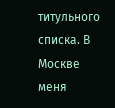титульного списка. В Москве меня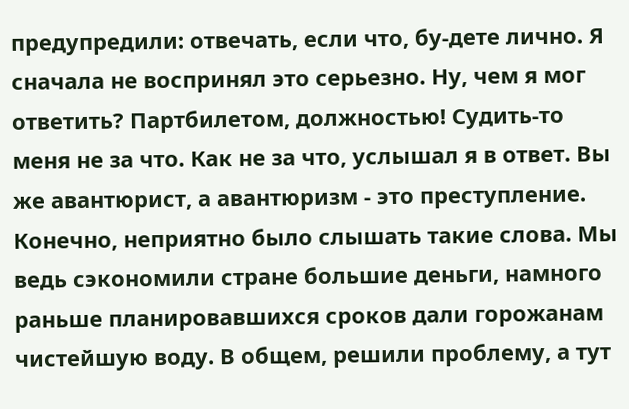предупредили: отвечать, если что, бу-дете лично. Я сначала не воспринял это серьезно. Ну, чем я мог ответить? Партбилетом, должностью! Судить-то меня не за что. Как не за что, услышал я в ответ. Вы же авантюрист, а авантюризм - это преступление. Конечно, неприятно было слышать такие слова. Мы ведь сэкономили стране большие деньги, намного раньше планировавшихся сроков дали горожанам чистейшую воду. В общем, решили проблему, а тут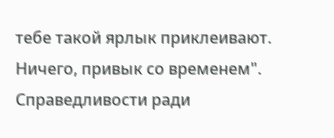тебе такой ярлык приклеивают. Ничего, привык со временем".
Справедливости ради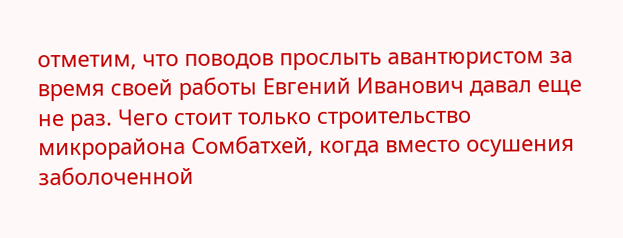отметим, что поводов прослыть авантюристом за время своей работы Евгений Иванович давал еще не раз. Чего стоит только строительство микрорайона Сомбатхей, когда вместо осушения заболоченной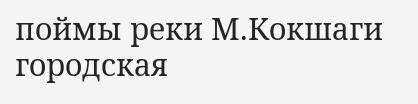поймы реки М.Кокшаги городская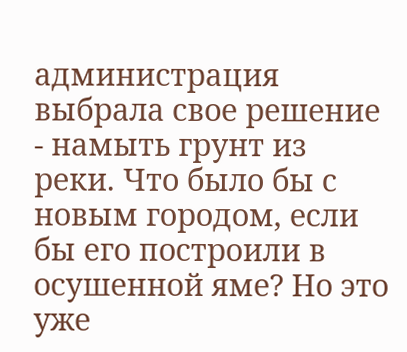администрация выбрала свое решение - намыть грунт из реки. Что было бы с новым городом, если бы его построили в осушенной яме? Но это уже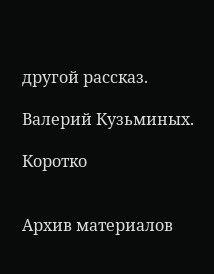другой рассказ.

Валерий Кузьминых.

Коротко


Архив материалов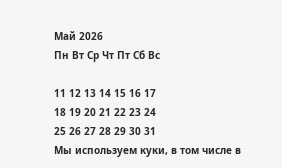Май 2026
Пн Вт Ср Чт Пт Сб Вс

11 12 13 14 15 16 17
18 19 20 21 22 23 24
25 26 27 28 29 30 31
Мы используем куки, в том числе в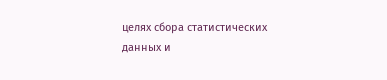целях сбора статистических данных и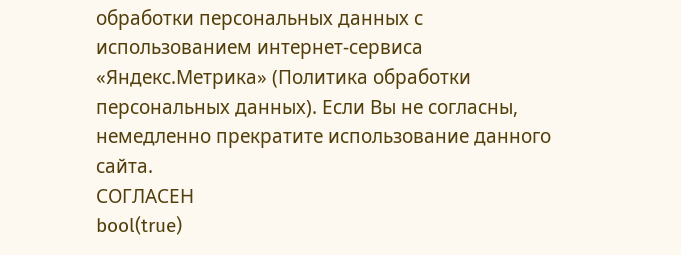обработки персональных данных с использованием интернет-сервиса «Яндекс.Метрика» (Политика обработки персональных данных). Если Вы не согласны, немедленно прекратите использование данного сайта.
СОГЛАСЕН
bool(true)